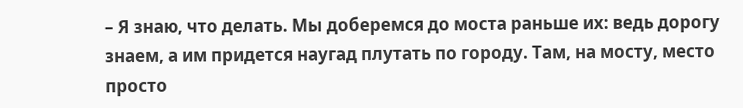– Я знаю, что делать. Мы доберемся до моста раньше их: ведь дорогу знаем, а им придется наугад плутать по городу. Там, на мосту, место просто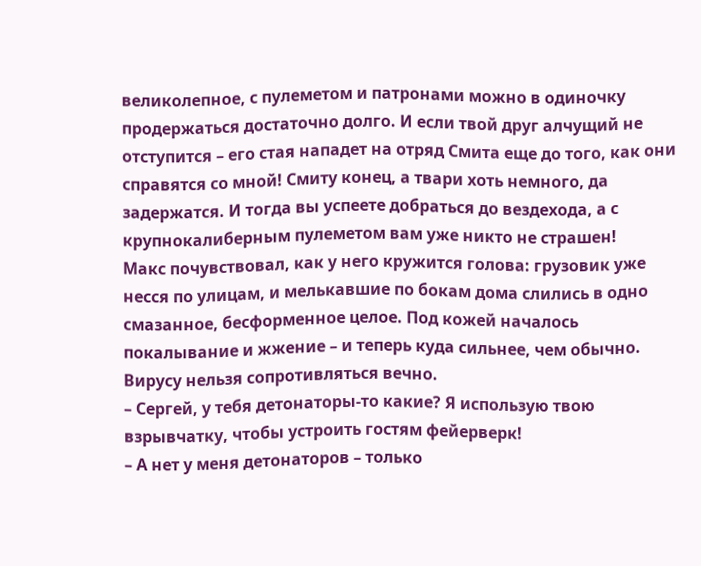великолепное, с пулеметом и патронами можно в одиночку продержаться достаточно долго. И если твой друг алчущий не отступится – его стая нападет на отряд Смита еще до того, как они справятся со мной! Смиту конец, а твари хоть немного, да задержатся. И тогда вы успеете добраться до вездехода, а с крупнокалиберным пулеметом вам уже никто не страшен!
Макс почувствовал, как у него кружится голова: грузовик уже несся по улицам, и мелькавшие по бокам дома слились в одно смазанное, бесформенное целое. Под кожей началось покалывание и жжение – и теперь куда сильнее, чем обычно. Вирусу нельзя сопротивляться вечно.
– Сергей, у тебя детонаторы-то какие? Я использую твою взрывчатку, чтобы устроить гостям фейерверк!
– А нет у меня детонаторов – только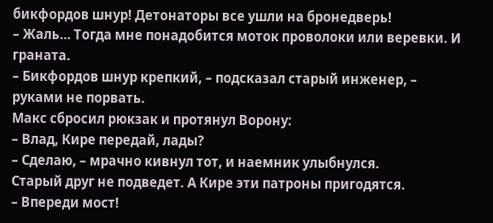бикфордов шнур! Детонаторы все ушли на бронедверь!
– Жаль… Тогда мне понадобится моток проволоки или веревки. И граната.
– Бикфордов шнур крепкий, – подсказал старый инженер, – руками не порвать.
Макс сбросил рюкзак и протянул Ворону:
– Влад, Кире передай, лады?
– Сделаю, – мрачно кивнул тот, и наемник улыбнулся.
Старый друг не подведет. А Кире эти патроны пригодятся.
– Впереди мост!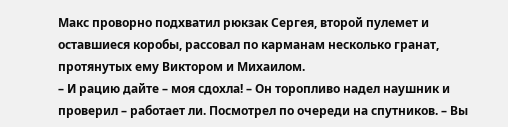Макс проворно подхватил рюкзак Сергея, второй пулемет и оставшиеся коробы, рассовал по карманам несколько гранат, протянутых ему Виктором и Михаилом.
– И рацию дайте – моя сдохла! – Он торопливо надел наушник и проверил – работает ли. Посмотрел по очереди на спутников. – Вы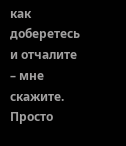как доберетесь и отчалите – мне скажите. Просто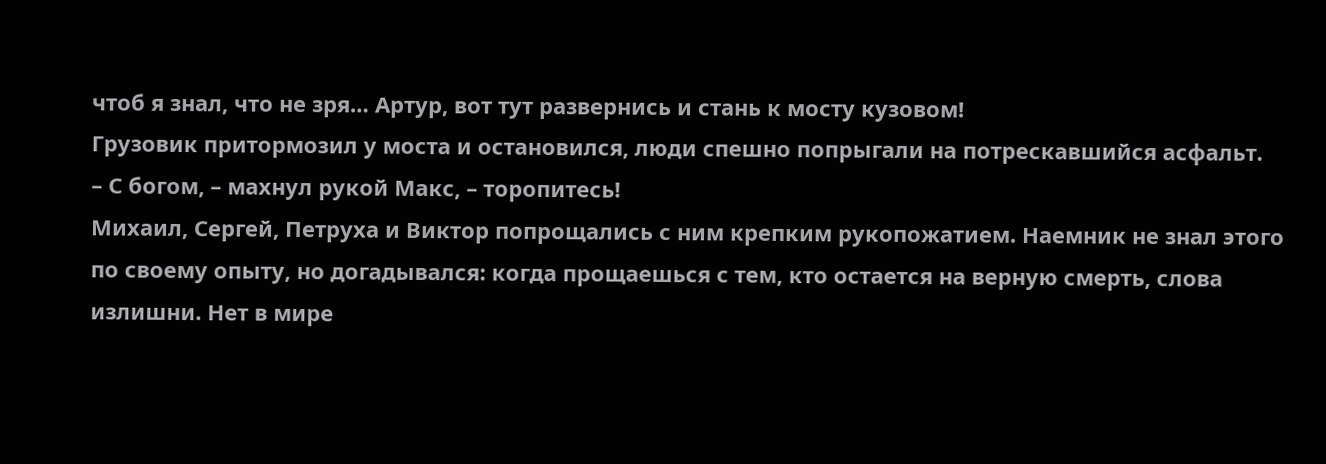чтоб я знал, что не зря… Артур, вот тут развернись и стань к мосту кузовом!
Грузовик притормозил у моста и остановился, люди спешно попрыгали на потрескавшийся асфальт.
– С богом, – махнул рукой Макс, – торопитесь!
Михаил, Сергей, Петруха и Виктор попрощались с ним крепким рукопожатием. Наемник не знал этого по своему опыту, но догадывался: когда прощаешься с тем, кто остается на верную смерть, слова излишни. Нет в мире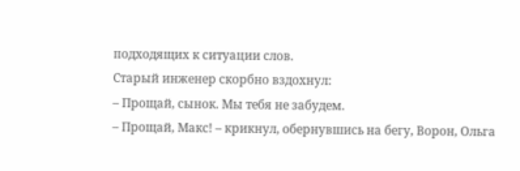подходящих к ситуации слов.
Старый инженер скорбно вздохнул:
– Прощай, сынок. Мы тебя не забудем.
– Прощай, Макс! – крикнул, обернувшись на бегу, Ворон, Ольга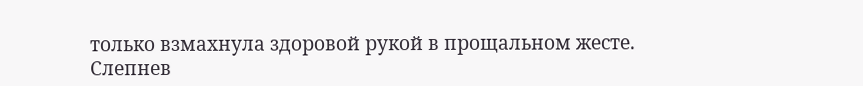только взмахнула здоровой рукой в прощальном жесте.
Слепнев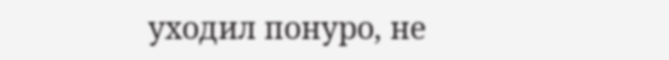уходил понуро, не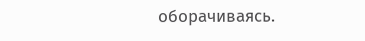оборачиваясь.